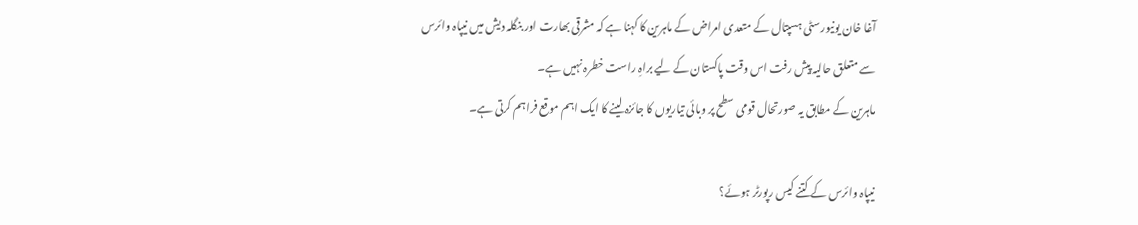آغا خان یونیورسٹی ہسپتال کے متعدی امراض کے ماہرین کا کہنا ہے کہ مشرقی بھارت اور بنگلہ دیش میں نیپاہ وائرس سے متعلق حالیہ پیش رفت اس وقت پاکستان کے لیے براہِ راست خطرہ نہیں ہے۔
ماہرین کے مطابق یہ صورتحال قومی سطح پر وبائی تیاریوں کا جائزہ لینے کا ایک اہم موقع فراہم کرتی ہے۔

نیپاہ وائرس کے کتنے کیس رپورٹر ہوئے؟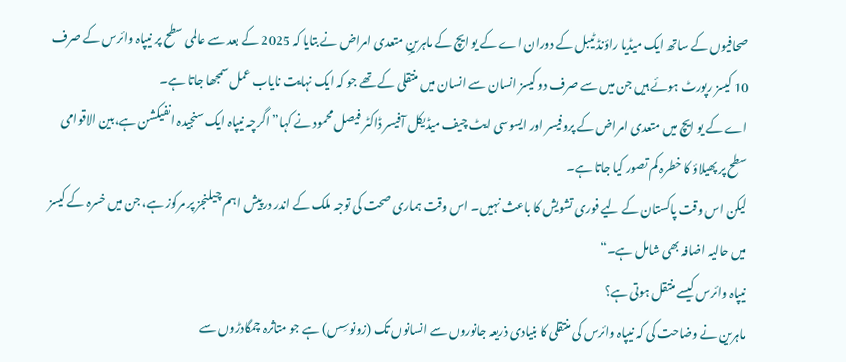صحافیوں کے ساتھ ایک میڈیا راؤنڈ ٹیبل کے دوران اے کے یو ایچ کے ماہرینِ متعدی امراض نے بتایا کہ 2025 کے بعد سے عالمی سطح پر نیپاہ وائرس کے صرف 10 کیسز رپورٹ ہوئے ہیں جن میں سے صرف دو کیسز انسان سے انسان میں منتقلی کے تھے جو کہ ایک نہایت نایاب عمل سمجھا جاتا ہے۔
اے کے یو ایچ میں متعدی امراض کے پروفیسر اور ایسوسی ایٹ چیف میڈیکل آفیسر ڈاکٹر فیصل محمود نے کہا” اگرچہ نیپاہ ایک سنجیدہ انفیکشن ہے،بین الاقوامی سطح پر پھیلاؤ کا خطرہ کم تصور کیا جاتا ہے۔
لیکن اس وقت پاکستان کے لیے فوری تشویش کا باعث نہیں۔ اس وقت ہماری صحت کی توجہ ملک کے اندر درپیش اہم چیلنجز پر مرکوز ہے، جن میں خسرہ کے کیسز میں حالیہ اضافہ بھی شامل ہے۔“
نیپاہ وائرس کیسے منتقل ہوتی ہے؟
ماہرین نے وضاحت کی کہ نیپاہ وائرس کی منتقلی کا بنیادی ذریعہ جانوروں سے انسانوں تک (زونوسِس) ہے جو متاثرہ چمگادڑوں سے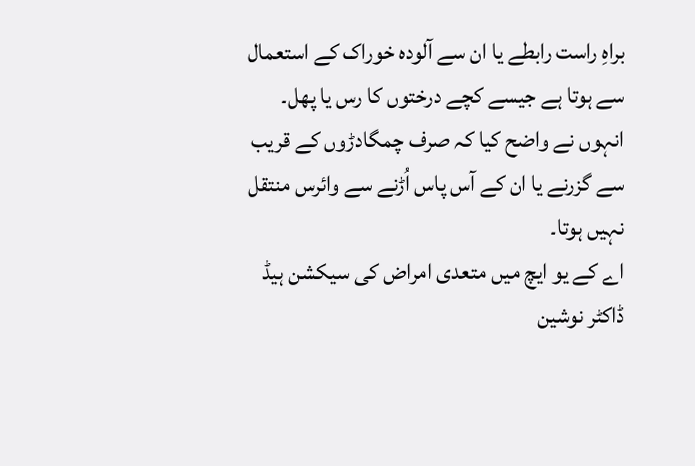براہِ راست رابطے یا ان سے آلودہ خوراک کے استعمال سے ہوتا ہے جیسے کچے درختوں کا رس یا پھل۔
انہوں نے واضح کیا کہ صرف چمگادڑوں کے قریب سے گزرنے یا ان کے آس پاس اُڑنے سے وائرس منتقل نہیں ہوتا۔
اے کے یو ایچ میں متعدی امراض کی سیکشن ہیڈ ڈاکٹر نوشین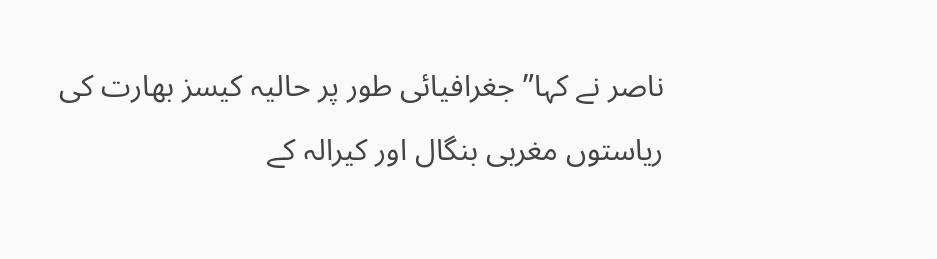ناصر نے کہا” جغرافیائی طور پر حالیہ کیسز بھارت کی ریاستوں مغربی بنگال اور کیرالہ کے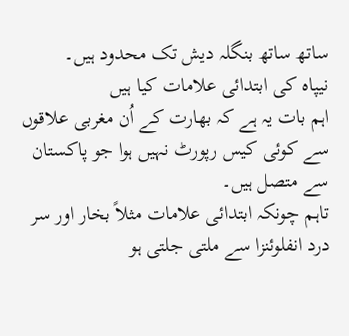ساتھ ساتھ بنگلہ دیش تک محدود ہیں۔
نیپاہ کی ابتدائی علامات کیا ہیں
اہم بات یہ ہے کہ بھارت کے اُن مغربی علاقوں سے کوئی کیس رپورٹ نہیں ہوا جو پاکستان سے متصل ہیں۔
تاہم چونکہ ابتدائی علامات مثلاً بخار اور سر درد انفلوئنزا سے ملتی جلتی ہو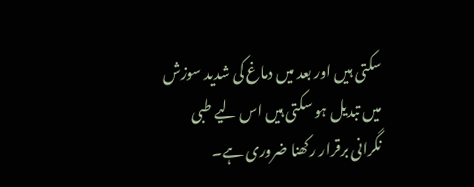سکتی ہیں اور بعد میں دماغ کی شدید سوزش میں تبدیل ہو سکتی ہیں اس لیے طبی نگرانی برقرار رکھنا ضروری ہے۔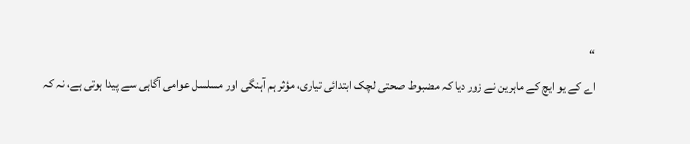“
اے کے یو ایچ کے ماہرین نے زور دیا کہ مضبوط صحتی لچک ابتدائی تیاری، مؤثر ہم آہنگی اور مسلسل عوامی آگاہی سے پیدا ہوتی ہے، نہ کہ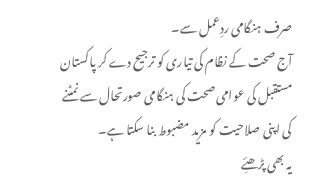صرف ہنگامی ردِعمل سے۔
آج صحت کے نظام کی تیاری کو ترجیح دے کر پاکستان مستقبل کی عوامی صحت کی ہنگامی صورتحال سے نمٹنے کی اپنی صلاحیت کو مزید مضبوط بنا سکتا ہے۔
یہ بھی پڑھئِے